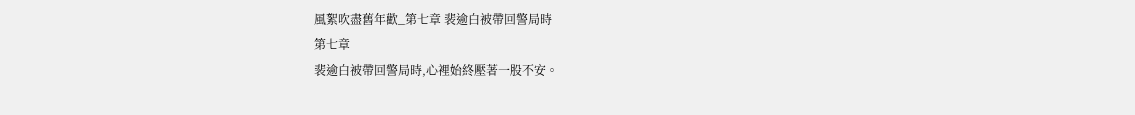風絮吹盡舊年歡_第七章 裴逾白被帶回警局時
第七章
裴逾白被帶回警局時,心裡始終壓著一股不安。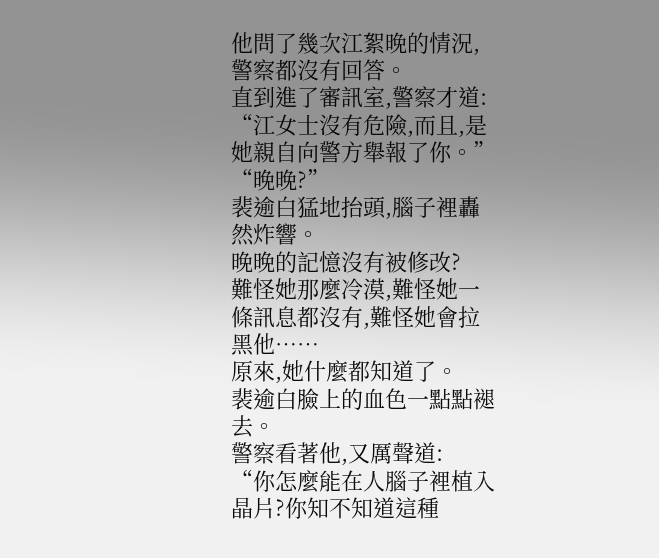他問了幾次江絮晚的情況,警察都沒有回答。
直到進了審訊室,警察才道:
“江女士沒有危險,而且,是她親自向警方舉報了你。”
“晚晚?”
裴逾白猛地抬頭,腦子裡轟然炸響。
晚晚的記憶沒有被修改?
難怪她那麼冷漠,難怪她一條訊息都沒有,難怪她會拉黑他……
原來,她什麼都知道了。
裴逾白臉上的血色一點點褪去。
警察看著他,又厲聲道:
“你怎麼能在人腦子裡植入晶片?你知不知道這種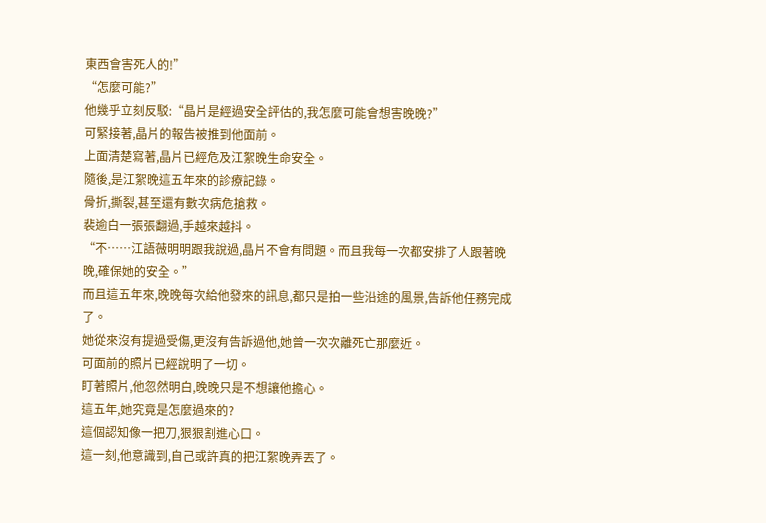東西會害死人的!”
“怎麼可能?”
他幾乎立刻反駁:“晶片是經過安全評估的,我怎麼可能會想害晚晚?”
可緊接著,晶片的報告被推到他面前。
上面清楚寫著,晶片已經危及江絮晚生命安全。
隨後,是江絮晚這五年來的診療記錄。
骨折,撕裂,甚至還有數次病危搶救。
裴逾白一張張翻過,手越來越抖。
“不……江語薇明明跟我說過,晶片不會有問題。而且我每一次都安排了人跟著晚晚,確保她的安全。”
而且這五年來,晚晚每次給他發來的訊息,都只是拍一些沿途的風景,告訴他任務完成了。
她從來沒有提過受傷,更沒有告訴過他,她曾一次次離死亡那麼近。
可面前的照片已經說明了一切。
盯著照片,他忽然明白,晚晚只是不想讓他擔心。
這五年,她究竟是怎麼過來的?
這個認知像一把刀,狠狠割進心口。
這一刻,他意識到,自己或許真的把江絮晚弄丟了。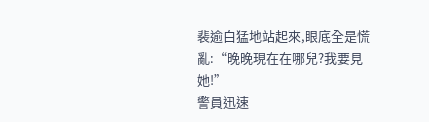裴逾白猛地站起來,眼底全是慌亂:“晚晚現在在哪兒?我要見她!”
警員迅速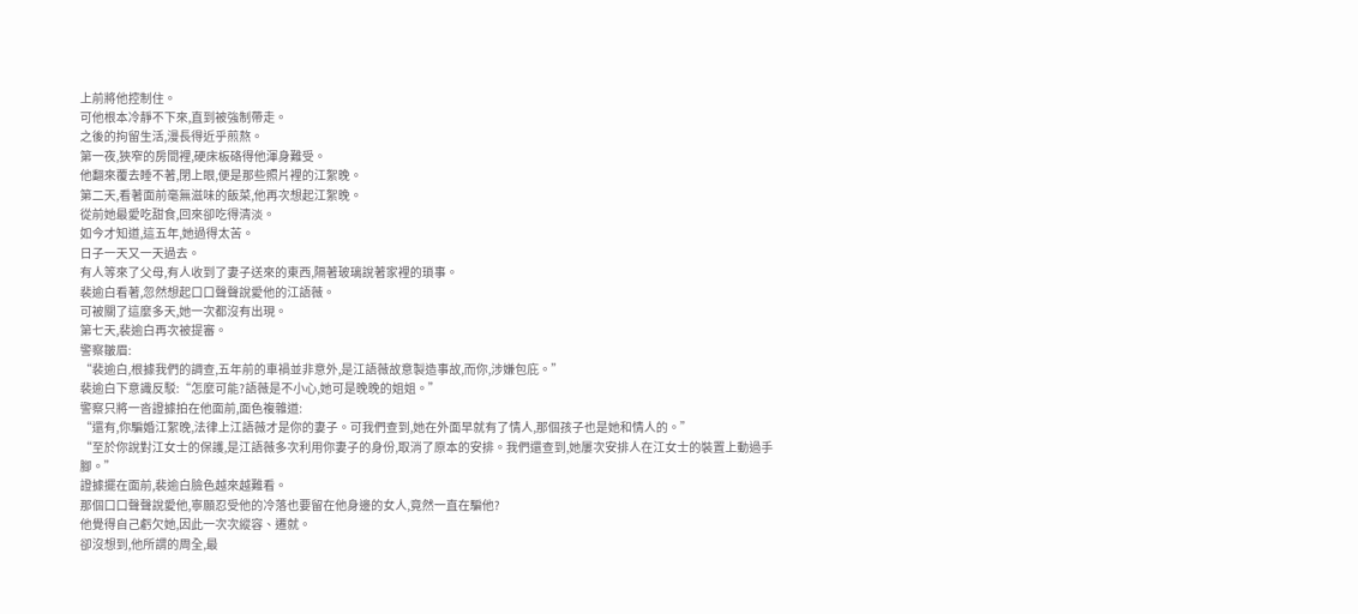上前將他控制住。
可他根本冷靜不下來,直到被強制帶走。
之後的拘留生活,漫長得近乎煎熬。
第一夜,狹窄的房間裡,硬床板硌得他渾身難受。
他翻來覆去睡不著,閉上眼,便是那些照片裡的江絮晚。
第二天,看著面前毫無滋味的飯菜,他再次想起江絮晚。
從前她最愛吃甜食,回來卻吃得清淡。
如今才知道,這五年,她過得太苦。
日子一天又一天過去。
有人等來了父母,有人收到了妻子送來的東西,隔著玻璃說著家裡的瑣事。
裴逾白看著,忽然想起口口聲聲說愛他的江語薇。
可被關了這麼多天,她一次都沒有出現。
第七天,裴逾白再次被提審。
警察皺眉:
“裴逾白,根據我們的調查,五年前的車禍並非意外,是江語薇故意製造事故,而你,涉嫌包庇。”
裴逾白下意識反駁:“怎麼可能?語薇是不小心,她可是晚晚的姐姐。”
警察只將一沓證據拍在他面前,面色複雜道:
“還有,你騙婚江絮晚,法律上江語薇才是你的妻子。可我們查到,她在外面早就有了情人,那個孩子也是她和情人的。”
“至於你說對江女士的保護,是江語薇多次利用你妻子的身份,取消了原本的安排。我們還查到,她屢次安排人在江女士的裝置上動過手腳。”
證據擺在面前,裴逾白臉色越來越難看。
那個口口聲聲說愛他,寧願忍受他的冷落也要留在他身邊的女人,竟然一直在騙他?
他覺得自己虧欠她,因此一次次縱容、遷就。
卻沒想到,他所謂的周全,最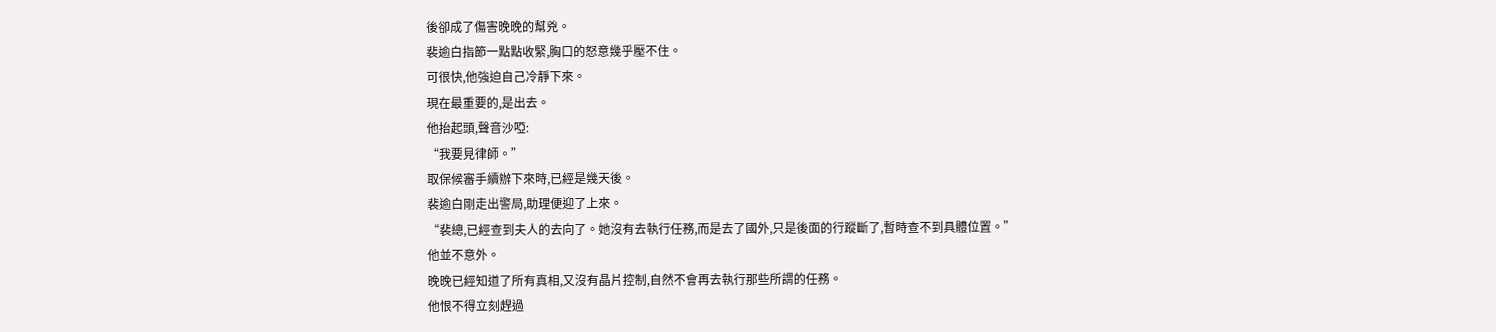後卻成了傷害晚晚的幫兇。
裴逾白指節一點點收緊,胸口的怒意幾乎壓不住。
可很快,他強迫自己冷靜下來。
現在最重要的,是出去。
他抬起頭,聲音沙啞:
“我要見律師。”
取保候審手續辦下來時,已經是幾天後。
裴逾白剛走出警局,助理便迎了上來。
“裴總,已經查到夫人的去向了。她沒有去執行任務,而是去了國外,只是後面的行蹤斷了,暫時查不到具體位置。”
他並不意外。
晚晚已經知道了所有真相,又沒有晶片控制,自然不會再去執行那些所謂的任務。
他恨不得立刻趕過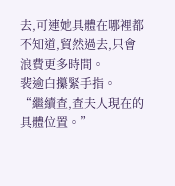去,可連她具體在哪裡都不知道,貿然過去,只會浪費更多時間。
裴逾白攥緊手指。
“繼續查,查夫人現在的具體位置。”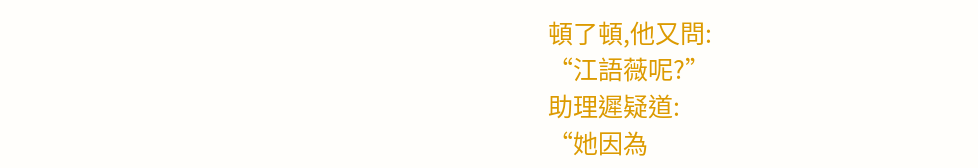頓了頓,他又問:
“江語薇呢?”
助理遲疑道:
“她因為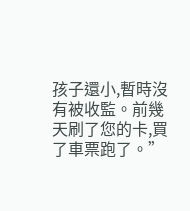孩子還小,暫時沒有被收監。前幾天刷了您的卡,買了車票跑了。”